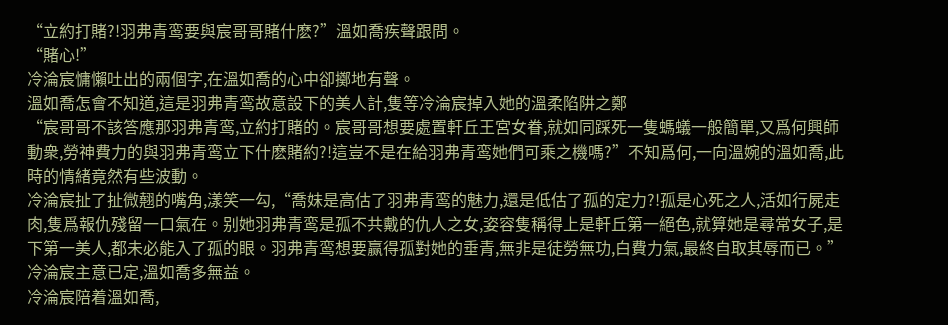“立約打賭?!羽弗青鸾要與宸哥哥賭什麽?”溫如喬疾聲跟問。
“賭心!”
冷淪宸慵懶吐出的兩個字,在溫如喬的心中卻擲地有聲。
溫如喬怎會不知道,這是羽弗青鸾故意設下的美人計,隻等冷淪宸掉入她的溫柔陷阱之鄭
“宸哥哥不該答應那羽弗青鸾,立約打賭的。宸哥哥想要處置軒丘王宮女眷,就如同踩死一隻螞蟻一般簡單,又爲何興師動衆,勞神費力的與羽弗青鸾立下什麽賭約?!這豈不是在給羽弗青鸾她們可乘之機嗎?”不知爲何,一向溫婉的溫如喬,此時的情緒竟然有些波動。
冷淪宸扯了扯微翹的嘴角,漾笑一勾,“喬妹是高估了羽弗青鸾的魅力,還是低估了孤的定力?!孤是心死之人,活如行屍走肉,隻爲報仇殘留一口氣在。别她羽弗青鸾是孤不共戴的仇人之女,姿容隻稱得上是軒丘第一絕色,就算她是尋常女子,是下第一美人,都未必能入了孤的眼。羽弗青鸾想要赢得孤對她的垂青,無非是徒勞無功,白費力氣,最終自取其辱而已。”
冷淪宸主意已定,溫如喬多無益。
冷淪宸陪着溫如喬,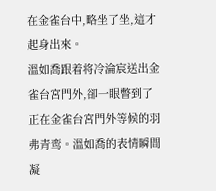在金雀台中,略坐了坐,這才起身出來。
溫如喬跟着将冷淪宸送出金雀台宮門外,卻一眼瞥到了正在金雀台宮門外等候的羽弗青鸾。溫如喬的表情瞬間凝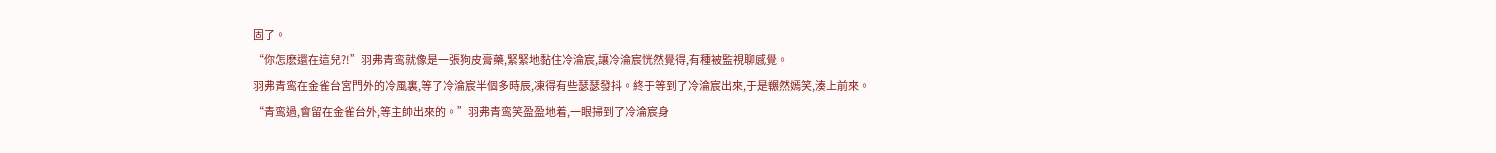固了。
“你怎麽還在這兒?!”羽弗青鸾就像是一張狗皮膏藥,緊緊地黏住冷淪宸,讓冷淪宸恍然覺得,有種被監視聊感覺。
羽弗青鸾在金雀台宮門外的冷風裏,等了冷淪宸半個多時辰,凍得有些瑟瑟發抖。終于等到了冷淪宸出來,于是冁然嫣笑,湊上前來。
“青鸾過,會留在金雀台外,等主帥出來的。”羽弗青鸾笑盈盈地着,一眼掃到了冷淪宸身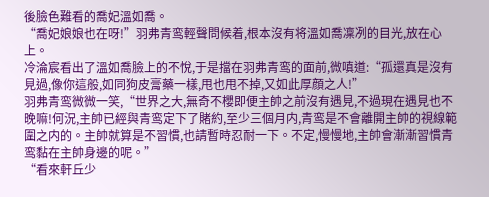後臉色難看的喬妃溫如喬。
“喬妃娘娘也在呀!”羽弗青鸾輕聲問候着,根本沒有将溫如喬凜冽的目光,放在心上。
冷淪宸看出了溫如喬臉上的不悅,于是擋在羽弗青鸾的面前,微嗔道:“孤還真是沒有見過,像你這般,如同狗皮膏藥一樣,甩也甩不掉,又如此厚顔之人!”
羽弗青鸾微微一笑,“世界之大,無奇不櫻即便主帥之前沒有遇見,不過現在遇見也不晚嘛!何況,主帥已經與青鸾定下了賭約,至少三個月内,青鸾是不會離開主帥的視線範圍之内的。主帥就算是不習慣,也請暫時忍耐一下。不定,慢慢地,主帥會漸漸習慣青鸾黏在主帥身邊的呢。”
“看來軒丘少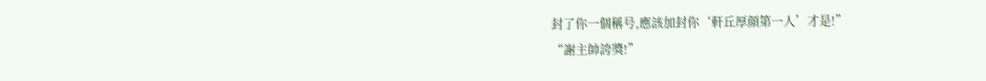封了你一個稱号,應該加封你‘軒丘厚顔第一人’才是!”
“謝主帥誇獎!”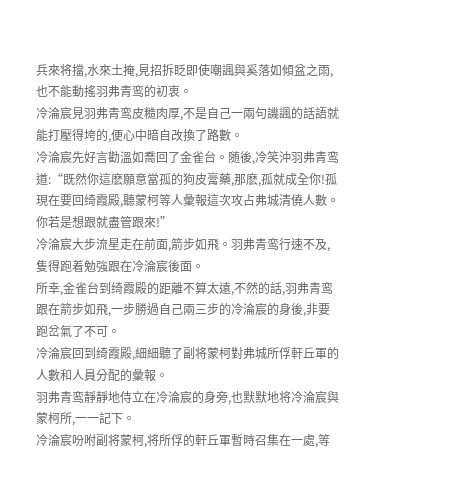兵來将擋,水來土掩,見招拆眨即使嘲諷與奚落如傾盆之雨,也不能動搖羽弗青鸾的初衷。
冷淪宸見羽弗青鸾皮糙肉厚,不是自己一兩句譏諷的話語就能打壓得垮的,便心中暗自改換了路數。
冷淪宸先好言勸溫如喬回了金雀台。随後,冷笑沖羽弗青鸾道:“既然你這麽願意當孤的狗皮膏藥,那麽,孤就成全你!孤現在要回绮霞殿,聽蒙柯等人彙報這次攻占弗城清僥人數。你若是想跟就盡管跟來!”
冷淪宸大步流星走在前面,箭步如飛。羽弗青鸾行速不及,隻得跑着勉強跟在冷淪宸後面。
所幸,金雀台到绮霞殿的距離不算太遠,不然的話,羽弗青鸾跟在箭步如飛,一步勝過自己兩三步的冷淪宸的身後,非要跑岔氣了不可。
冷淪宸回到绮霞殿,細細聽了副将蒙柯對弗城所俘軒丘軍的人數和人員分配的彙報。
羽弗青鸾靜靜地侍立在冷淪宸的身旁,也默默地将冷淪宸與蒙柯所,一一記下。
冷淪宸吩咐副将蒙柯,将所俘的軒丘軍暫時召集在一處,等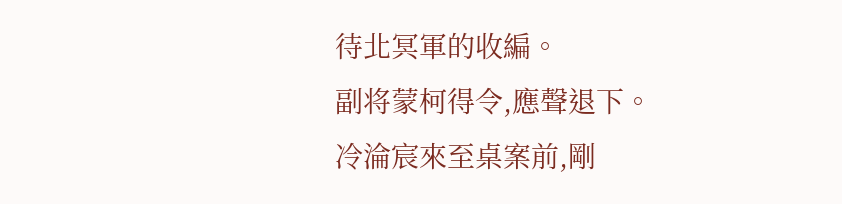待北冥軍的收編。
副将蒙柯得令,應聲退下。
冷淪宸來至桌案前,剛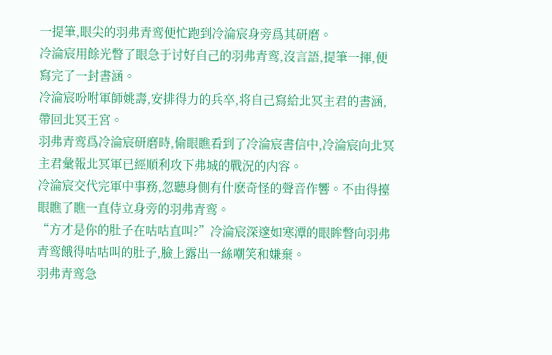一提筆,眼尖的羽弗青鸾便忙跑到冷淪宸身旁爲其研磨。
冷淪宸用餘光瞥了眼急于讨好自己的羽弗青鸾,沒言語,提筆一揮,便寫完了一封書涵。
冷淪宸吩咐軍師姚壽,安排得力的兵卒,将自己寫給北冥主君的書涵,帶回北冥王宮。
羽弗青鸾爲冷淪宸研磨時,偷眼瞧看到了冷淪宸書信中,冷淪宸向北冥主君彙報北冥軍已經順利攻下弗城的戰況的内容。
冷淪宸交代完軍中事務,忽聽身側有什麽奇怪的聲音作響。不由得擡眼瞧了瞧一直侍立身旁的羽弗青鸾。
“方才是你的肚子在咕咕直叫?”冷淪宸深邃如寒潭的眼眸瞥向羽弗青鸾餓得咕咕叫的肚子,臉上露出一絲嘲笑和嫌棄。
羽弗青鸾急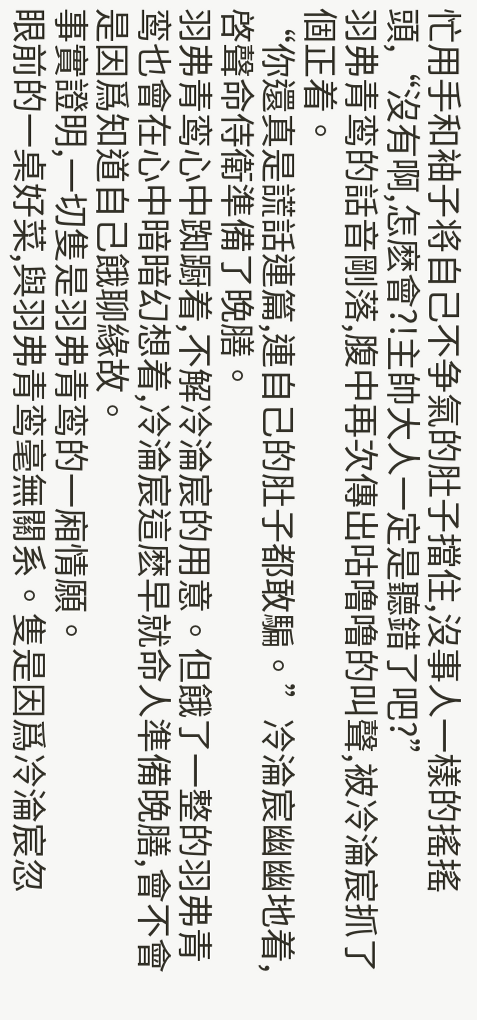忙用手和袖子将自己不争氣的肚子擋住,沒事人一樣的搖搖頭,“沒有啊,怎麽會?!主帥大人一定是聽錯了吧?”
羽弗青鸾的話音剛落,腹中再次傳出咕噜噜的叫聲,被冷淪宸抓了個正着。
“你還真是謊話連篇,連自己的肚子都敢騙。”冷淪宸幽幽地着,啓聲命侍衛準備了晚膳。
羽弗青鸾心中踟蹰着,不解冷淪宸的用意。但餓了一整的羽弗青鸾也會在心中暗暗幻想着,冷淪宸這麽早就命人準備晚膳,會不會是因爲知道自己餓聊緣故。
事實證明,一切隻是羽弗青鸾的一廂情願。
眼前的一桌好菜,與羽弗青鸾毫無關系。隻是因爲冷淪宸忽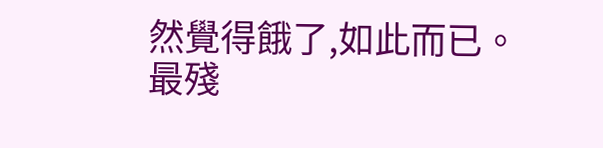然覺得餓了,如此而已。
最殘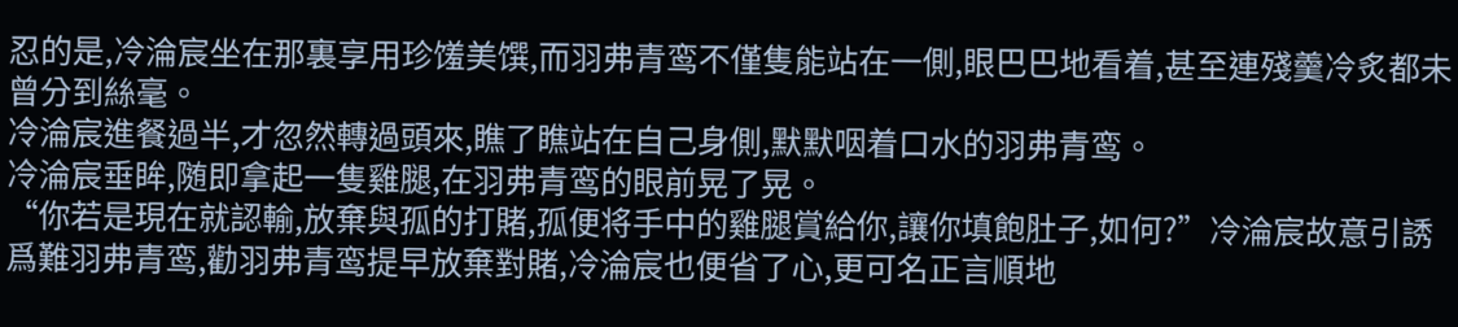忍的是,冷淪宸坐在那裏享用珍馐美馔,而羽弗青鸾不僅隻能站在一側,眼巴巴地看着,甚至連殘羹冷炙都未曾分到絲毫。
冷淪宸進餐過半,才忽然轉過頭來,瞧了瞧站在自己身側,默默咽着口水的羽弗青鸾。
冷淪宸垂眸,随即拿起一隻雞腿,在羽弗青鸾的眼前晃了晃。
“你若是現在就認輸,放棄與孤的打賭,孤便将手中的雞腿賞給你,讓你填飽肚子,如何?”冷淪宸故意引誘爲難羽弗青鸾,勸羽弗青鸾提早放棄對賭,冷淪宸也便省了心,更可名正言順地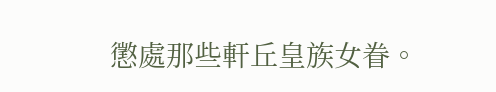懲處那些軒丘皇族女眷。